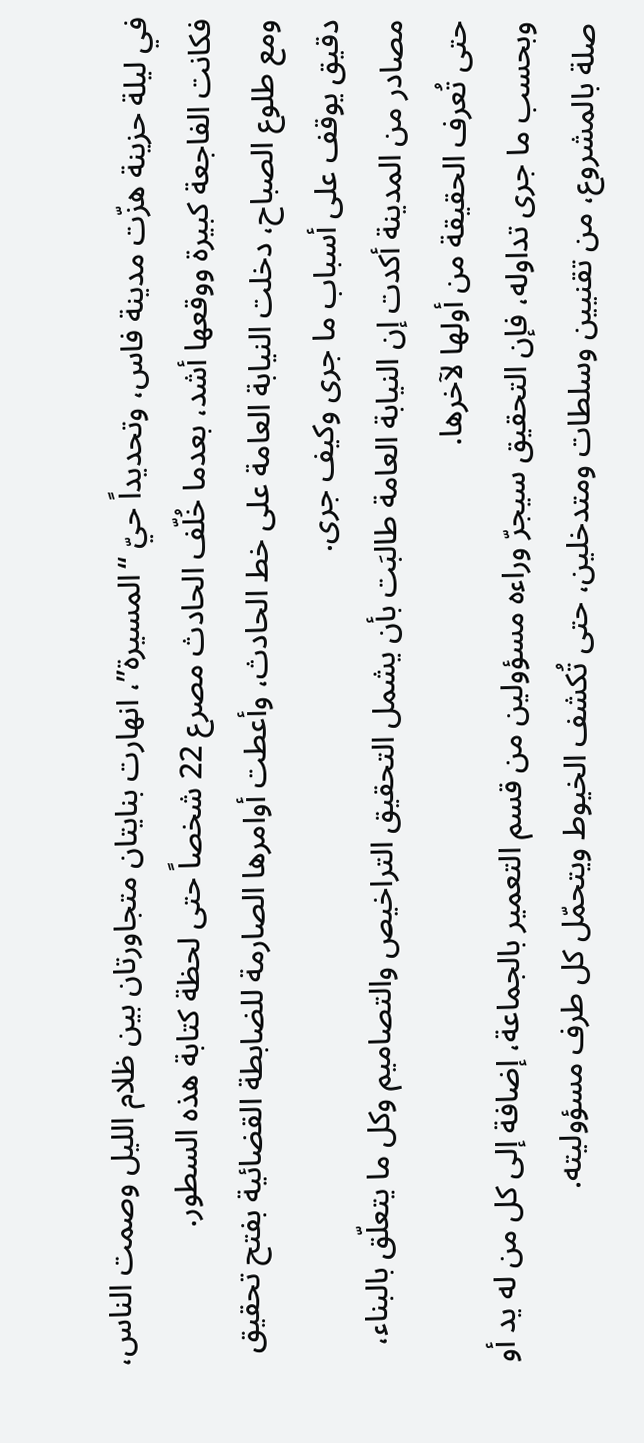في ليلة حزينة هزّت مدينة فاس، وتحديداً حيّ “المسيرة”، انهارت بنايتان متجاورتان بين ظلام الليل وصمت الناس، فكانت الفاجعة كبيرة ووقعها أشد، بعدما خُلّف الحادث مصرع 22 شخصاً حتى لحظة كتابة هذه السطور.
ومع طلوع الصباح، دخلت النيابة العامة على خط الحادث، وأعطت أوامرها الصارمة للضابطة القضائية بفتح تحقيق دقيق يوقف على أسباب ما جرى وكيف جرى.
مصادر من المدينة أكدت إن النيابة العامة طالبَت بأن يشمل التحقيق التراخيص والتصاميم وكل ما يتعلّق بالبناء، حتى تُعرف الحقيقة من أولها لآخرها.
وبحسب ما جرى تداوله، فإن التحقيق سيجرّ وراءه مسؤولين من قسم التعمير بالجماعة، إضافة إلى كل من له يد أو صلة بالمشروع، من تقنيين وسلطات ومتدخلين، حتى تُكشف الخيوط ويتحمّل كل طرف مسؤوليته.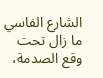الشارع الفاسي ما زال تحت وقع الصدمة،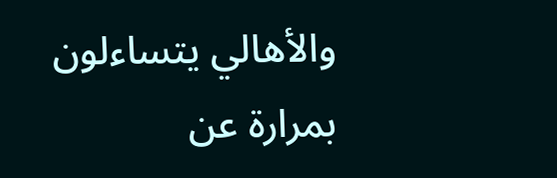والأهالي يتساءلون بمرارة عن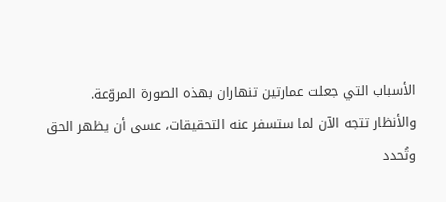الأسباب التي جعلت عمارتين تنهاران بهذه الصورة المروّعة.
والأنظار تتجه الآن لما ستسفر عنه التحقيقات، عسى أن يظهر الحق وتُحدد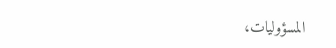المسؤوليات،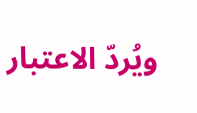ويُردّ الاعتبار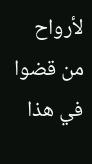لأرواح من قضوا في هذا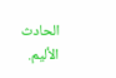الحادث الأليم.